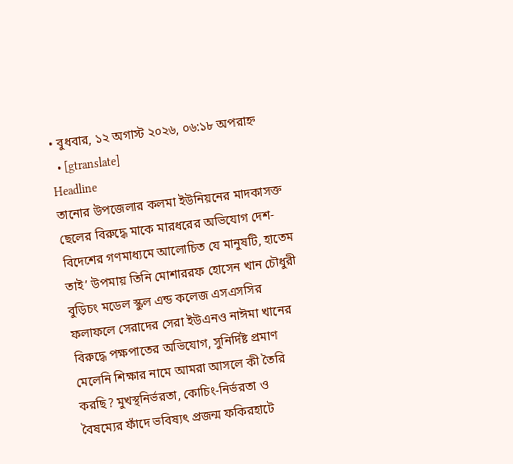• বুধবার, ১২ অগাস্ট ২০২৬, ০৬:১৮ অপরাহ্ন
  • [gtranslate]
Headline
তানোর উপজেলার কলমা ইউনিয়নের মাদকাসক্ত ছেলের বিরুদ্ধে মাকে মারধরের অভিযোগ দেশ-বিদেশের গণমাধ্যমে আলোচিত যে মানুষটি, হাতেম তাই’ উপমায় তিনি মোশাররফ হোসেন খান চৌধুরী বুড়িচং মডেল স্কুল এন্ড কলেজ এসএসসির ফলাফলে সেরাদের সেরা ইউএনও নাঈমা খানের বিরুদ্ধে পক্ষপাতের অভিযোগ, সুনির্দিষ্ট প্রমাণ মেলেনি শিক্ষার নামে আমরা আসলে কী তৈরি করছি? মুখস্থনির্ভরতা, কোচিং-নির্ভরতা ও বৈষম্যের ফাঁদে ভবিষ্যৎ প্রজন্ম ফকিরহাটে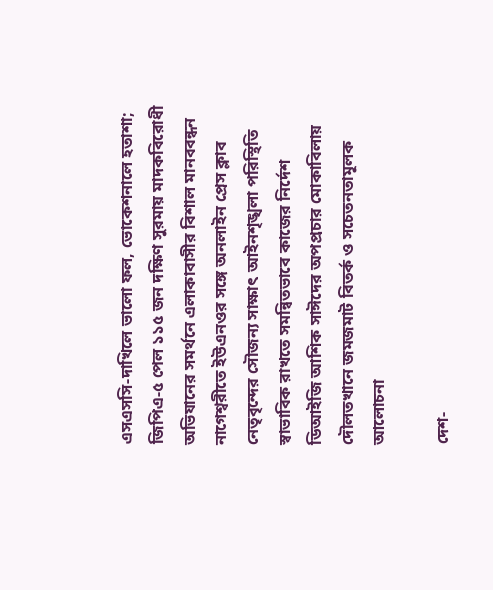এসএসসি-দাখিলে ভালো ফল, ভোকেশনালে হতাশা; জিপিএ-৫ পেল ১১৫ জন দক্ষিণ সুরমায় মাদকবিরোধী অভিযানের সমর্থনে এলাকাবাসীর বিশাল মানববন্ধন নাগেশ্বরীতে ইউএনওর সঙ্গে অনলাইন প্রেস ক্লাব নেতৃবৃন্দের সৌজন্য সাক্ষাৎ আইনশৃঙ্খলা পরিস্থিতি স্বাভাবিক রাখতে সমন্বিতভাবে কাজের নির্দেশ ডিআইজি আশিক সাঈদের অপপ্রচার মোকাবিলায় দৌলতখানে জমজমাট বিতর্ক ও সচেতনতামূলক আলোচনা

দেশ-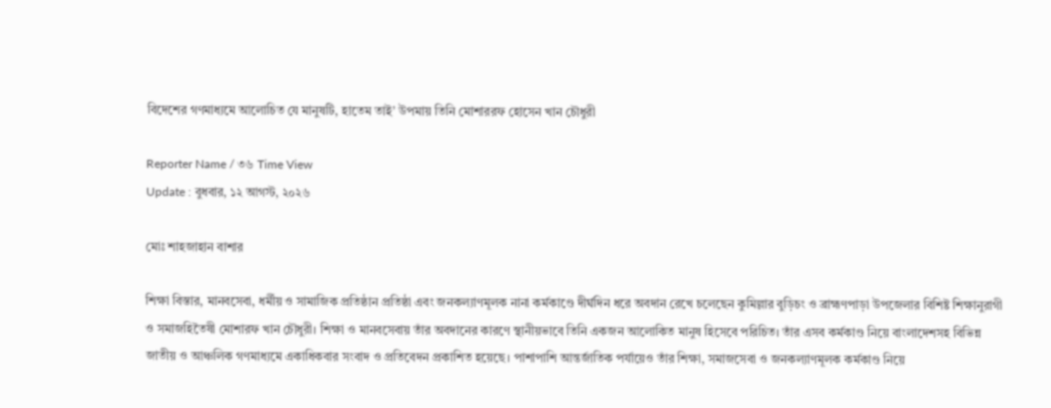বিদেশের গণমাধ্যমে আলোচিত যে মানুষটি, হাতেম তাই’ উপমায় তিনি মোশাররফ হোসেন খান চৌধুরী

Reporter Name / ৩৬ Time View
Update : বুধবার, ১২ আগস্ট, ২০২৬

মোঃ শাহজাহান বাশার

শিক্ষা বিস্তার, মানবসেবা, ধর্মীয় ও সামাজিক প্রতিষ্ঠান প্রতিষ্ঠা এবং জনকল্যাণমূলক নানা কর্মকাণ্ডে দীর্ঘদিন ধরে অবদান রেখে চলেছেন কুমিল্লার বুড়িচং ও ব্রাহ্মণপাড়া উপজেলার বিশিষ্ট শিক্ষানুরাগী ও সমাজহিতৈষী মোশারফ খান চৌধুরী। শিক্ষা ও মানবসেবায় তাঁর অবদানের কারণে স্থানীয়ভাবে তিনি একজন আলোকিত মানুষ হিসেবে পরিচিত। তাঁর এসব কর্মকাণ্ড নিয়ে বাংলাদেশসহ বিভিন্ন জাতীয় ও আঞ্চলিক গণমাধ্যমে একাধিকবার সংবাদ ও প্রতিবেদন প্রকাশিত হয়েছে। পাশাপাশি আন্তর্জাতিক পর্যায়েও তাঁর শিক্ষা, সমাজসেবা ও জনকল্যাণমূলক কর্মকাণ্ড নিয়ে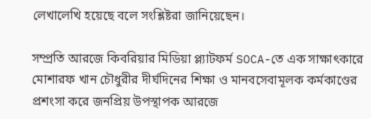লেখালেখি হয়েছে বলে সংশ্লিষ্টরা জানিয়েছেন।

সম্প্রতি আরজে কিবরিয়ার মিডিয়া প্ল্যাটফর্ম SOCA-তে এক সাক্ষাৎকারে মোশারফ খান চৌধুরীর দীর্ঘদিনের শিক্ষা ও মানবসেবামূলক কর্মকাণ্ডের প্রশংসা করে জনপ্রিয় উপস্থাপক আরজে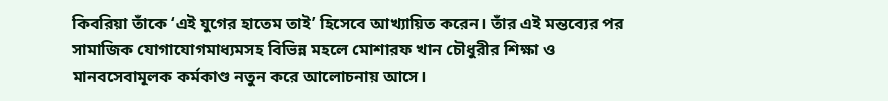কিবরিয়া তাঁকে ‘এই যুগের হাতেম তাই’ হিসেবে আখ্যায়িত করেন। তাঁর এই মন্তব্যের পর সামাজিক যোগাযোগমাধ্যমসহ বিভিন্ন মহলে মোশারফ খান চৌধুরীর শিক্ষা ও মানবসেবামূলক কর্মকাণ্ড নতুন করে আলোচনায় আসে।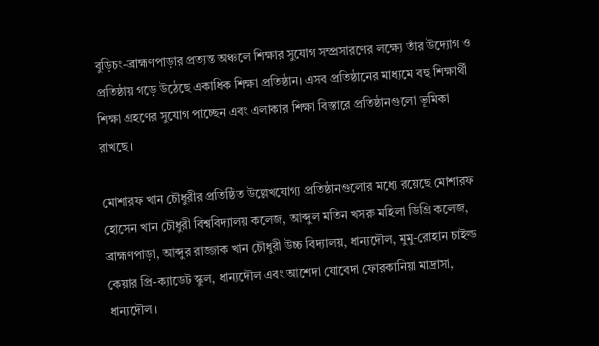বুড়িচং-ব্রাহ্মণপাড়ার প্রত্যন্ত অঞ্চলে শিক্ষার সুযোগ সম্প্রসারণের লক্ষ্যে তাঁর উদ্যোগ ও প্রতিষ্ঠায় গড়ে উঠেছে একাধিক শিক্ষা প্রতিষ্ঠান। এসব প্রতিষ্ঠানের মাধ্যমে বহু শিক্ষার্থী শিক্ষা গ্রহণের সুযোগ পাচ্ছেন এবং এলাকার শিক্ষা বিস্তারে প্রতিষ্ঠানগুলো ভূমিকা রাখছে।

মোশারফ খান চৌধুরীর প্রতিষ্ঠিত উল্লেখযোগ্য প্রতিষ্ঠানগুলোর মধ্যে রয়েছে মোশারফ হোসেন খান চৌধুরী বিশ্ববিদ্যালয় কলেজ, আব্দুল মতিন খসরু মহিলা ডিগ্রি কলেজ, ব্রাহ্মণপাড়া, আব্দুর রাজ্জাক খান চৌধুরী উচ্চ বিদ্যালয়, ধান্যদৌল, মুমু-রোহান চাইল্ড কেয়ার প্রি-ক্যাডেট স্কুল, ধান্যদৌল এবং আশেদা যোবেদা ফোরকানিয়া মাদ্রাসা, ধান্যদৌল।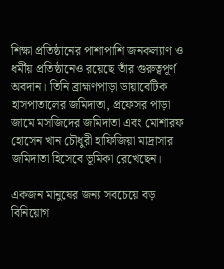শিক্ষা প্রতিষ্ঠানের পাশাপাশি জনকল্যাণ ও ধর্মীয় প্রতিষ্ঠানেও রয়েছে তাঁর গুরুত্বপূর্ণ অবদান। তিনি ব্রাহ্মণপাড়া ডায়াবেটিক হাসপাতালের জমিদাতা, প্রফেসর পাড়া জামে মসজিদের জমিদাতা এবং মোশারফ হোসেন খান চৌধুরী হাফিজিয়া মাদ্রাসার জমিদাতা হিসেবে ভূমিকা রেখেছেন।

একজন মানুষের জন্য সবচেয়ে বড় বিনিয়োগ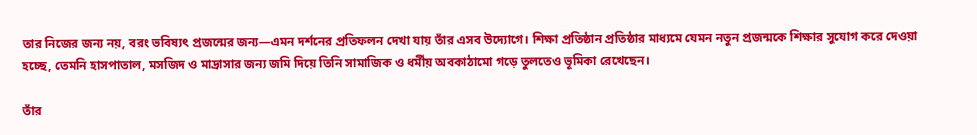তার নিজের জন্য নয়, বরং ভবিষ্যৎ প্রজন্মের জন্য—এমন দর্শনের প্রতিফলন দেখা যায় তাঁর এসব উদ্যোগে। শিক্ষা প্রতিষ্ঠান প্রতিষ্ঠার মাধ্যমে যেমন নতুন প্রজন্মকে শিক্ষার সুযোগ করে দেওয়া হচ্ছে, তেমনি হাসপাতাল, মসজিদ ও মাদ্রাসার জন্য জমি দিয়ে তিনি সামাজিক ও ধর্মীয় অবকাঠামো গড়ে তুলতেও ভূমিকা রেখেছেন।

তাঁর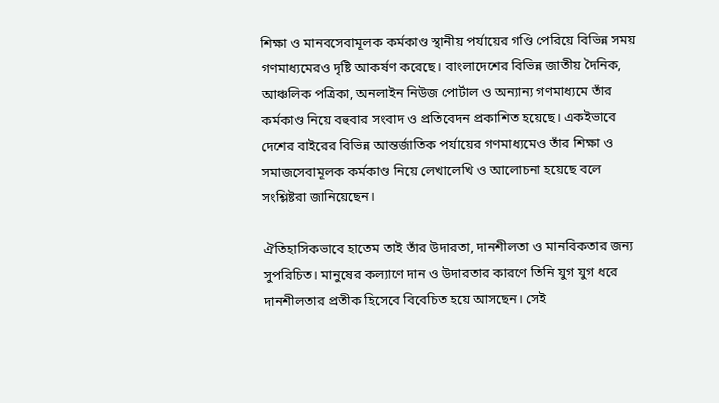শিক্ষা ও মানবসেবামূলক কর্মকাণ্ড স্থানীয় পর্যায়ের গণ্ডি পেরিয়ে বিভিন্ন সময় গণমাধ্যমেরও দৃষ্টি আকর্ষণ করেছে। বাংলাদেশের বিভিন্ন জাতীয় দৈনিক, আঞ্চলিক পত্রিকা, অনলাইন নিউজ পোর্টাল ও অন্যান্য গণমাধ্যমে তাঁর কর্মকাণ্ড নিয়ে বহুবার সংবাদ ও প্রতিবেদন প্রকাশিত হয়েছে। একইভাবে দেশের বাইরের বিভিন্ন আন্তর্জাতিক পর্যায়ের গণমাধ্যমেও তাঁর শিক্ষা ও সমাজসেবামূলক কর্মকাণ্ড নিয়ে লেখালেখি ও আলোচনা হয়েছে বলে সংশ্লিষ্টরা জানিয়েছেন।

ঐতিহাসিকভাবে হাতেম তাই তাঁর উদারতা, দানশীলতা ও মানবিকতার জন্য সুপরিচিত। মানুষের কল্যাণে দান ও উদারতার কারণে তিনি যুগ যুগ ধরে দানশীলতার প্রতীক হিসেবে বিবেচিত হয়ে আসছেন। সেই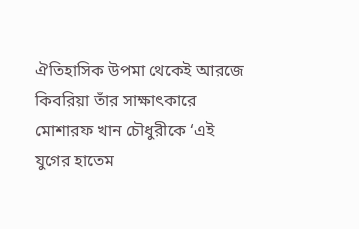ঐতিহাসিক উপমা থেকেই আরজে কিবরিয়া তাঁর সাক্ষাৎকারে মোশারফ খান চৌধুরীকে ‘এই যুগের হাতেম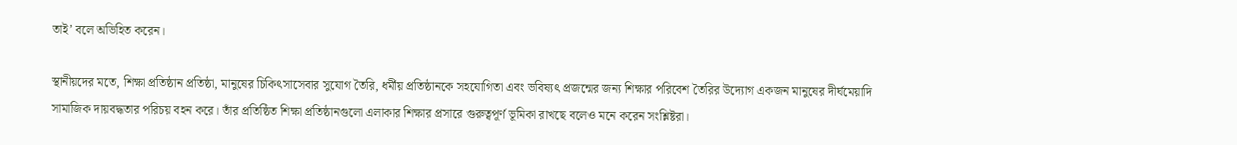তাই’ বলে অভিহিত করেন।

স্থানীয়দের মতে, শিক্ষা প্রতিষ্ঠান প্রতিষ্ঠা, মানুষের চিকিৎসাসেবার সুযোগ তৈরি, ধর্মীয় প্রতিষ্ঠানকে সহযোগিতা এবং ভবিষ্যৎ প্রজন্মের জন্য শিক্ষার পরিবেশ তৈরির উদ্যোগ একজন মানুষের দীর্ঘমেয়াদি সামাজিক দায়বদ্ধতার পরিচয় বহন করে। তাঁর প্রতিষ্ঠিত শিক্ষা প্রতিষ্ঠানগুলো এলাকার শিক্ষার প্রসারে গুরুত্বপূর্ণ ভূমিকা রাখছে বলেও মনে করেন সংশ্লিষ্টরা।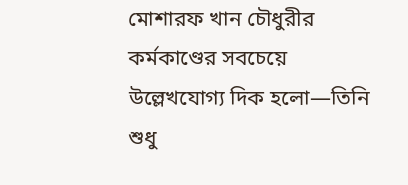মোশারফ খান চৌধুরীর কর্মকাণ্ডের সবচেয়ে উল্লেখযোগ্য দিক হলো—তিনি শুধু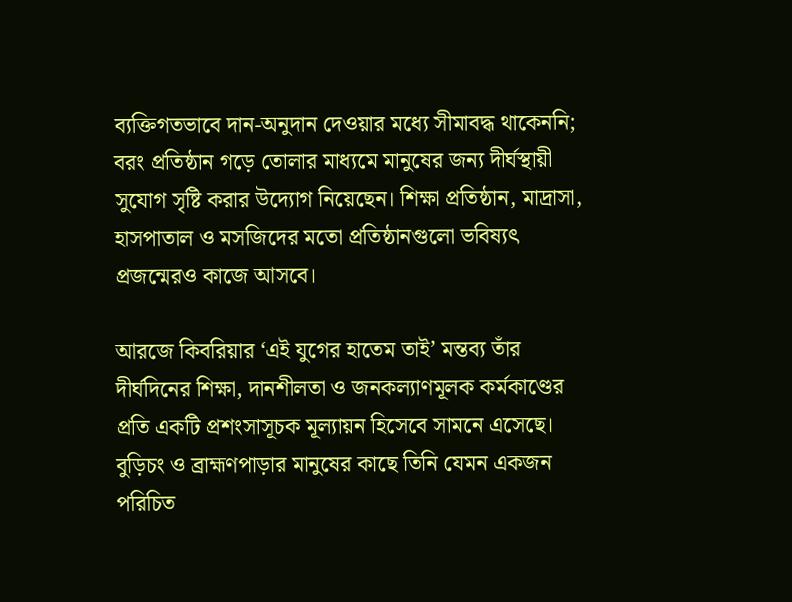ব্যক্তিগতভাবে দান-অনুদান দেওয়ার মধ্যে সীমাবদ্ধ থাকেননি; বরং প্রতিষ্ঠান গড়ে তোলার মাধ্যমে মানুষের জন্য দীর্ঘস্থায়ী সুযোগ সৃষ্টি করার উদ্যোগ নিয়েছেন। শিক্ষা প্রতিষ্ঠান, মাদ্রাসা, হাসপাতাল ও মসজিদের মতো প্রতিষ্ঠানগুলো ভবিষ্যৎ প্রজন্মেরও কাজে আসবে।

আরজে কিবরিয়ার ‘এই যুগের হাতেম তাই’ মন্তব্য তাঁর দীর্ঘদিনের শিক্ষা, দানশীলতা ও জনকল্যাণমূলক কর্মকাণ্ডের প্রতি একটি প্রশংসাসূচক মূল্যায়ন হিসেবে সামনে এসেছে। বুড়িচং ও ব্রাহ্মণপাড়ার মানুষের কাছে তিনি যেমন একজন পরিচিত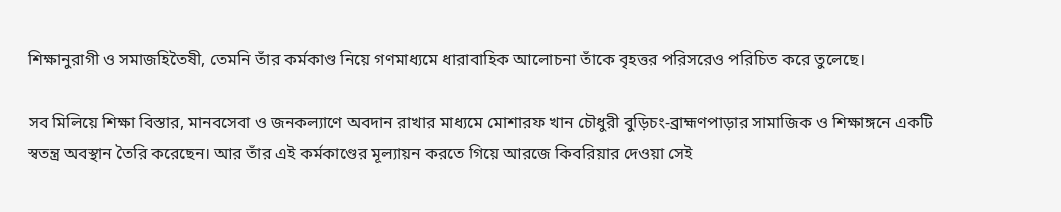শিক্ষানুরাগী ও সমাজহিতৈষী, তেমনি তাঁর কর্মকাণ্ড নিয়ে গণমাধ্যমে ধারাবাহিক আলোচনা তাঁকে বৃহত্তর পরিসরেও পরিচিত করে তুলেছে।

সব মিলিয়ে শিক্ষা বিস্তার, মানবসেবা ও জনকল্যাণে অবদান রাখার মাধ্যমে মোশারফ খান চৌধুরী বুড়িচং-ব্রাহ্মণপাড়ার সামাজিক ও শিক্ষাঙ্গনে একটি স্বতন্ত্র অবস্থান তৈরি করেছেন। আর তাঁর এই কর্মকাণ্ডের মূল্যায়ন করতে গিয়ে আরজে কিবরিয়ার দেওয়া সেই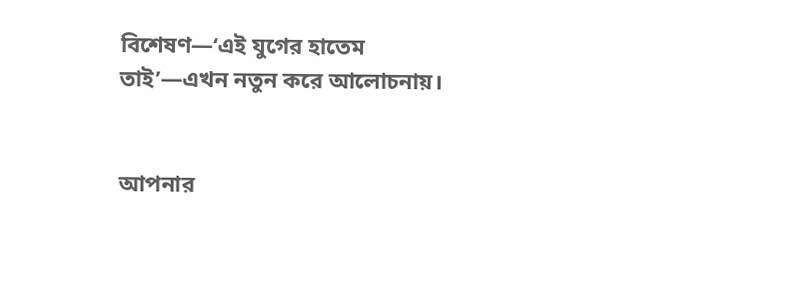বিশেষণ—‘এই যুগের হাতেম তাই’—এখন নতুন করে আলোচনায়।


আপনার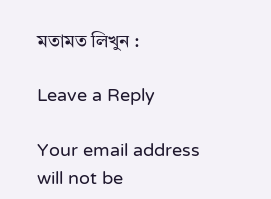মতামত লিখুন :

Leave a Reply

Your email address will not be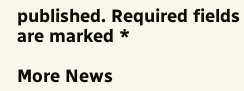published. Required fields are marked *

More News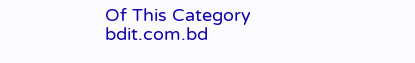Of This Category
bdit.com.bd